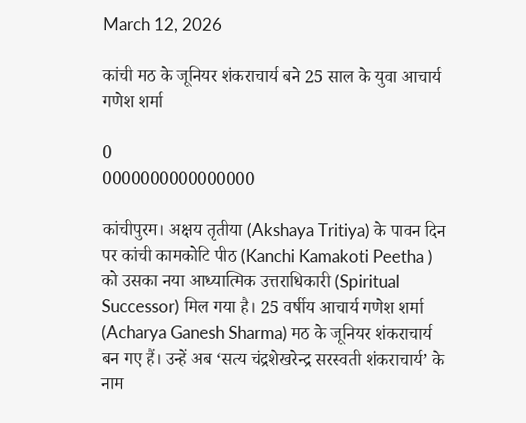March 12, 2026

कांची मठ के जूनियर शंकराचार्य बने 25 साल के युवा आचार्य गणेश शर्मा

0
0000000000000000

कांचीपुरम। अक्षय तृतीया (Akshaya Tritiya) के पावन दिन पर कांची कामकोटि पीठ (Kanchi Kamakoti Peetha ) को उसका नया आध्यात्मिक उत्तराधिकारी (Spiritual Successor) मिल गया है। 25 वर्षीय आचार्य गणेश शर्मा (Acharya Ganesh Sharma) मठ के जूनियर शंकराचार्य बन गए हैं। उन्हें अब ‘सत्य चंद्रशेखरेन्द्र सरस्वती शंकराचार्य’ के नाम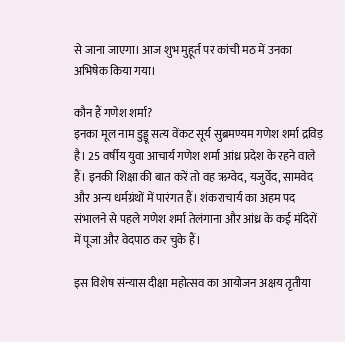से जाना जाएगा। आज शुभ मुहूर्त पर कांची मठ में उनका अभिषेक किया गया।

कौन हैं गणेश शर्मा?
इनका मूल नाम डुड्डू सत्य वेंकट सूर्य सुब्रमण्यम गणेश शर्मा द्रविड़ है। 25 वर्षीय युवा आचार्य गणेश शर्मा आंध्र प्रदेश के रहने वाले हैं। इनकी शिक्षा की बात करें तो वह ऋग्वेद, यजुर्वेद, सामवेद और अन्य धर्मग्रंथों में पारंगत हैं। शंकराचार्य का अहम पद संभालने से पहले गणेश शर्मा तेलंगाना और आंध्र के कई मंदिरों में पूजा और वेदपाठ कर चुके हैं।

इस विशेष संन्यास दीक्षा महोत्सव का आयोजन अक्षय तृतीया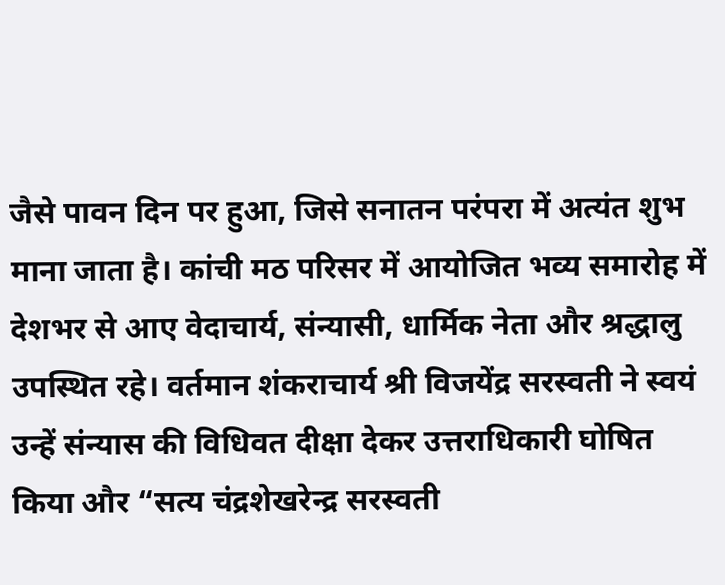जैसे पावन दिन पर हुआ, जिसे सनातन परंपरा में अत्यंत शुभ माना जाता है। कांची मठ परिसर में आयोजित भव्य समारोह में देशभर से आए वेदाचार्य, संन्यासी, धार्मिक नेता और श्रद्धालु उपस्थित रहे। वर्तमान शंकराचार्य श्री विजयेंद्र सरस्वती ने स्वयं उन्हें संन्यास की विधिवत दीक्षा देकर उत्तराधिकारी घोषित किया और “सत्य चंद्रशेखरेन्द्र सरस्वती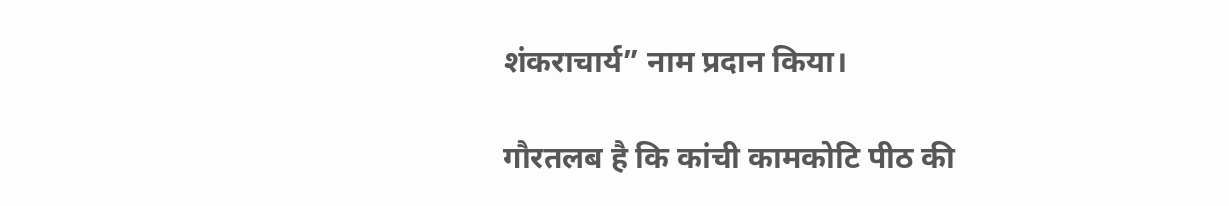शंकराचार्य” नाम प्रदान किया।

गौरतलब है कि कांची कामकोटि पीठ की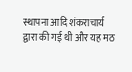स्थापना आदि शंकराचार्य द्वारा की गई थी और यह मठ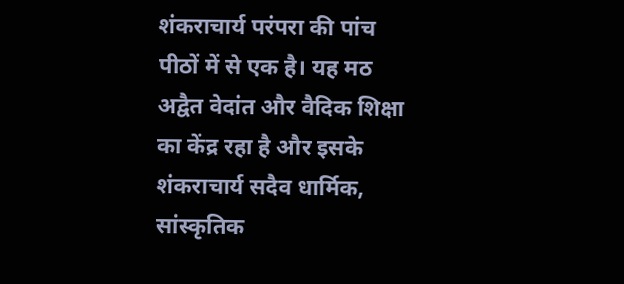शंकराचार्य परंपरा की पांच पीठों में से एक है। यह मठ अद्वैत वेदांत और वैदिक शिक्षा का केंद्र रहा है और इसके शंकराचार्य सदैव धार्मिक, सांस्कृतिक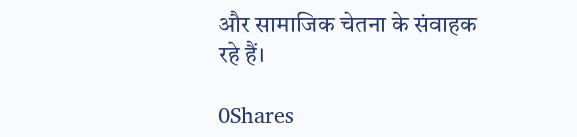और सामाजिक चेतना के संवाहक रहे हैं।

0Shares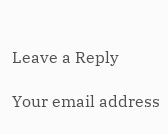Leave a Reply

Your email address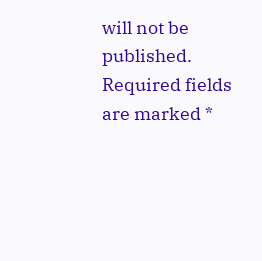will not be published. Required fields are marked *